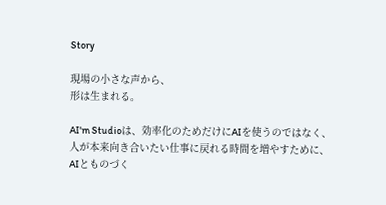Story

現場の小さな声から、
形は生まれる。

AI'm Studioは、効率化のためだけにAIを使うのではなく、
人が本来向き合いたい仕事に戻れる時間を増やすために、
AIとものづく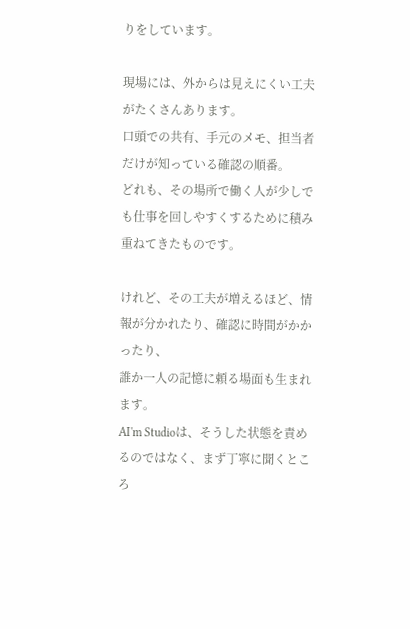りをしています。

現場には、外からは見えにくい工夫がたくさんあります。
口頭での共有、手元のメモ、担当者だけが知っている確認の順番。
どれも、その場所で働く人が少しでも仕事を回しやすくするために積み重ねてきたものです。

けれど、その工夫が増えるほど、情報が分かれたり、確認に時間がかかったり、
誰か一人の記憶に頼る場面も生まれます。
AI'm Studioは、そうした状態を責めるのではなく、まず丁寧に聞くところ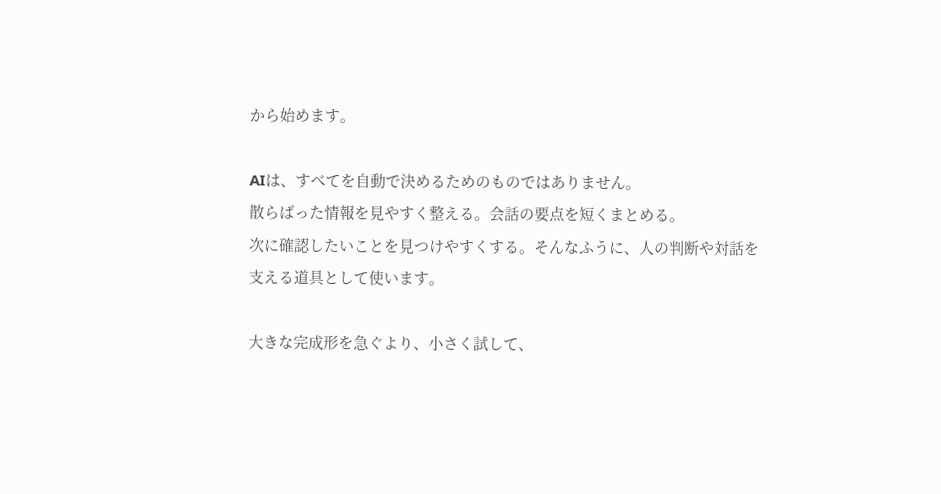から始めます。

AIは、すべてを自動で決めるためのものではありません。
散らばった情報を見やすく整える。会話の要点を短くまとめる。
次に確認したいことを見つけやすくする。そんなふうに、人の判断や対話を支える道具として使います。

大きな完成形を急ぐより、小さく試して、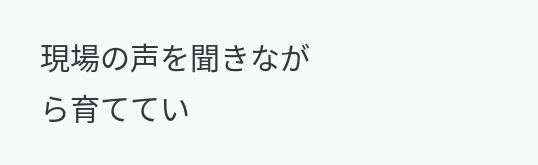現場の声を聞きながら育ててい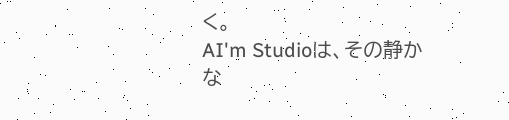く。
AI'm Studioは、その静かな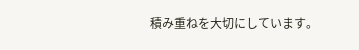積み重ねを大切にしています。